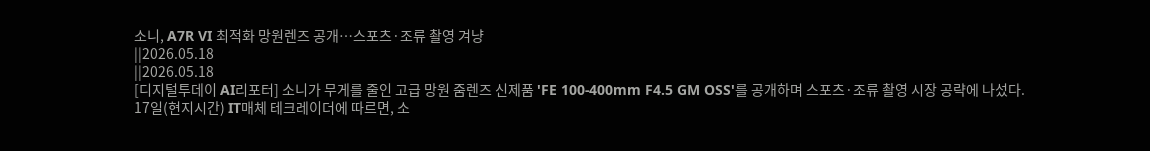소니, A7R VI 최적화 망원렌즈 공개…스포츠·조류 촬영 겨냥
||2026.05.18
||2026.05.18
[디지털투데이 AI리포터] 소니가 무게를 줄인 고급 망원 줌렌즈 신제품 'FE 100-400mm F4.5 GM OSS'를 공개하며 스포츠·조류 촬영 시장 공략에 나섰다.
17일(현지시간) IT매체 테크레이더에 따르면, 소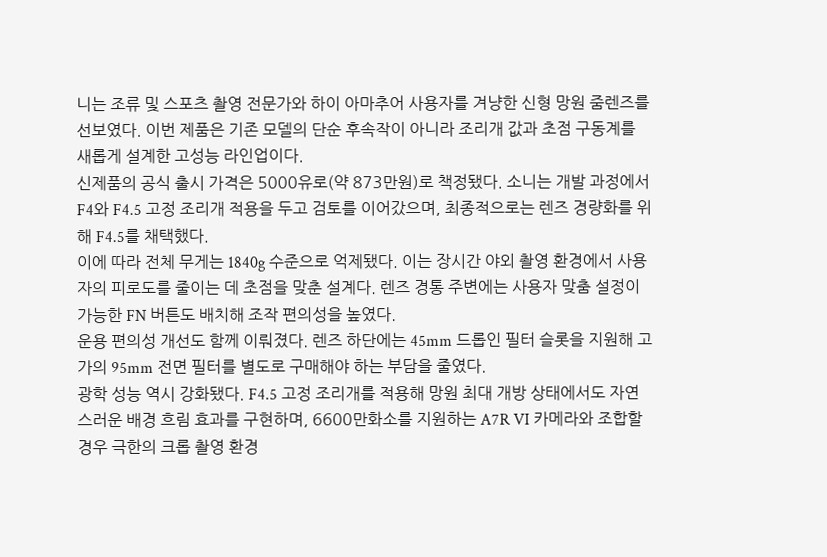니는 조류 및 스포츠 촬영 전문가와 하이 아마추어 사용자를 겨냥한 신형 망원 줌렌즈를 선보였다. 이번 제품은 기존 모델의 단순 후속작이 아니라 조리개 값과 초점 구동계를 새롭게 설계한 고성능 라인업이다.
신제품의 공식 출시 가격은 5000유로(약 873만원)로 책정됐다. 소니는 개발 과정에서 F4와 F4.5 고정 조리개 적용을 두고 검토를 이어갔으며, 최종적으로는 렌즈 경량화를 위해 F4.5를 채택했다.
이에 따라 전체 무게는 1840g 수준으로 억제됐다. 이는 장시간 야외 촬영 환경에서 사용자의 피로도를 줄이는 데 초점을 맞춘 설계다. 렌즈 경통 주변에는 사용자 맞춤 설정이 가능한 FN 버튼도 배치해 조작 편의성을 높였다.
운용 편의성 개선도 함께 이뤄졌다. 렌즈 하단에는 45mm 드롭인 필터 슬롯을 지원해 고가의 95mm 전면 필터를 별도로 구매해야 하는 부담을 줄였다.
광학 성능 역시 강화됐다. F4.5 고정 조리개를 적용해 망원 최대 개방 상태에서도 자연스러운 배경 흐림 효과를 구현하며, 6600만화소를 지원하는 A7R VI 카메라와 조합할 경우 극한의 크롭 촬영 환경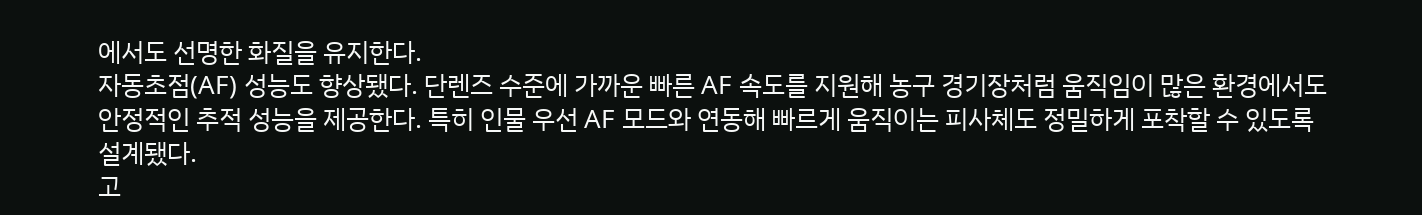에서도 선명한 화질을 유지한다.
자동초점(AF) 성능도 향상됐다. 단렌즈 수준에 가까운 빠른 AF 속도를 지원해 농구 경기장처럼 움직임이 많은 환경에서도 안정적인 추적 성능을 제공한다. 특히 인물 우선 AF 모드와 연동해 빠르게 움직이는 피사체도 정밀하게 포착할 수 있도록 설계됐다.
고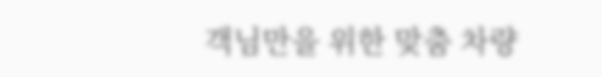객님만을 위한 맞춤 차량